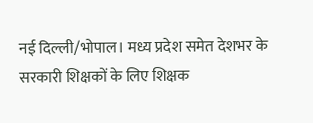नई दिल्ली/भोपाल। मध्य प्रदेश समेत देशभर के सरकारी शिक्षकों के लिए शिक्षक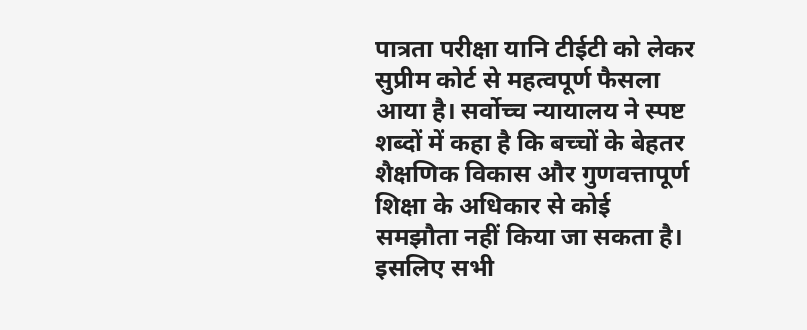पात्रता परीक्षा यानि टीईटी को लेकर सुप्रीम कोर्ट से महत्वपूर्ण फैसला आया है। सर्वोच्च न्यायालय ने स्पष्ट शब्दों में कहा है कि बच्चों के बेहतर शैक्षणिक विकास और गुणवत्तापूर्ण शिक्षा के अधिकार से कोई समझौता नहीं किया जा सकता है। इसलिए सभी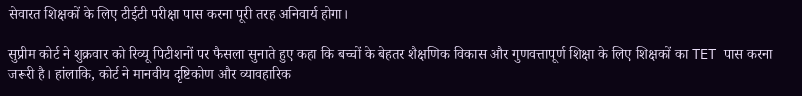सेवारत शिक्षकों के लिए टीईटी परीक्षा पास करना पूरी तरह अनिवार्य होगा।

सुप्रीम कोर्ट ने शुक्रवार को रिव्यू पिटीशनों पर फैसला सुनाते हुए कहा कि बच्चों के बेहतर शैक्षणिक विकास और गुणवत्तापूर्ण शिक्षा के लिए शिक्षकों का TET पास करना जरूरी है। हांलाकि, कोर्ट ने मानवीय दृष्टिकोण और व्यावहारिक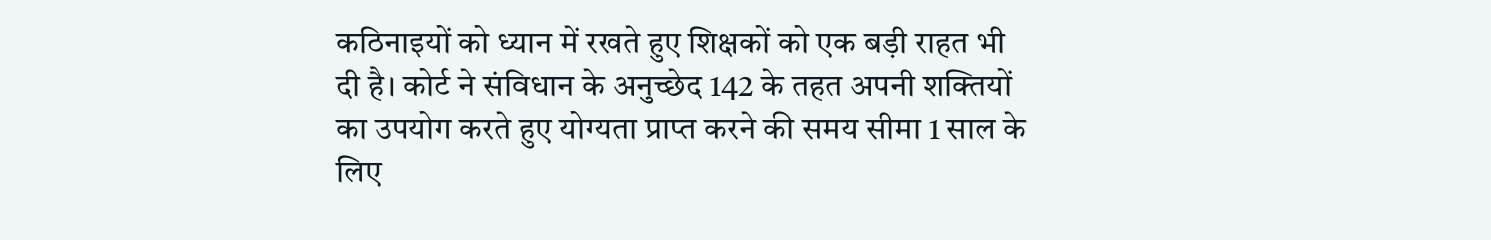कठिनाइयों को ध्यान में रखते हुए शिक्षकों को एक बड़ी राहत भी दी है। कोर्ट ने संविधान के अनुच्छेद 142 के तहत अपनी शक्तियों का उपयोग करते हुए योग्यता प्राप्त करने की समय सीमा 1 साल के लिए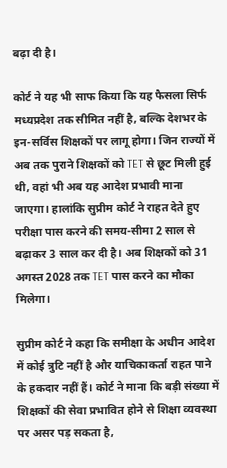बढ़ा दी है।

कोर्ट ने यह भी साफ किया कि यह फैसला सिर्फ मध्यप्रदेश तक सीमित नहीं है, बल्कि देशभर के इन-सर्विस शिक्षकों पर लागू होगा। जिन राज्यों में अब तक पुराने शिक्षकों को TET से छूट मिली हुई थी, वहां भी अब यह आदेश प्रभावी माना जाएगा। हालांकि सुप्रीम कोर्ट ने राहत देते हुए परीक्षा पास करने की समय-सीमा 2 साल से बढ़ाकर 3 साल कर दी है। अब शिक्षकों को 31 अगस्त 2028 तक TET पास करने का मौका मिलेगा।

सुप्रीम कोर्ट ने कहा कि समीक्षा के अधीन आदेश में कोई त्रुटि नहीं है और याचिकाकर्ता राहत पाने के हकदार नहीं हैं। कोर्ट ने माना कि बड़ी संख्या में शिक्षकों की सेवा प्रभावित होने से शिक्षा व्यवस्था पर असर पड़ सकता है,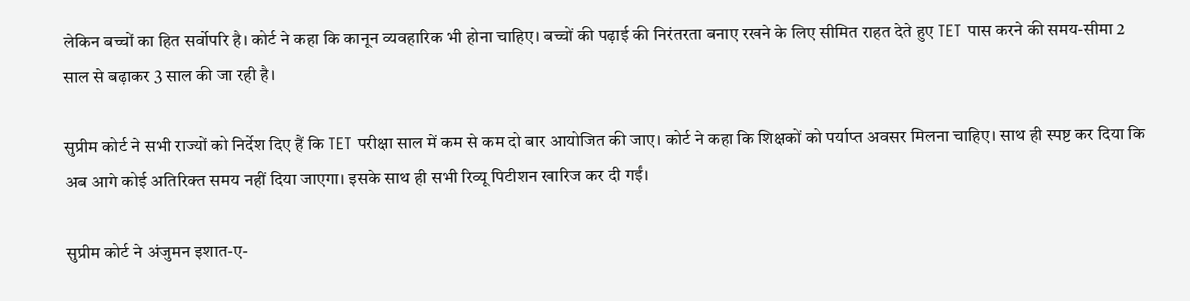लेकिन बच्चों का हित सर्वोपरि है। कोर्ट ने कहा कि कानून व्यवहारिक भी होना चाहिए। बच्चों की पढ़ाई की निरंतरता बनाए रखने के लिए सीमित राहत देते हुए TET पास करने की समय-सीमा 2 साल से बढ़ाकर 3 साल की जा रही है।

सुप्रीम कोर्ट ने सभी राज्यों को निर्देश दिए हैं कि TET परीक्षा साल में कम से कम दो बार आयोजित की जाए। कोर्ट ने कहा कि शिक्षकों को पर्याप्त अवसर मिलना चाहिए। साथ ही स्पष्ट कर दिया कि अब आगे कोई अतिरिक्त समय नहीं दिया जाएगा। इसके साथ ही सभी रिव्यू पिटीशन खारिज कर दी गईं।

सुप्रीम कोर्ट ने अंजुमन इशात-ए-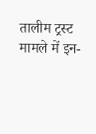तालीम ट्रस्ट मामले में इन-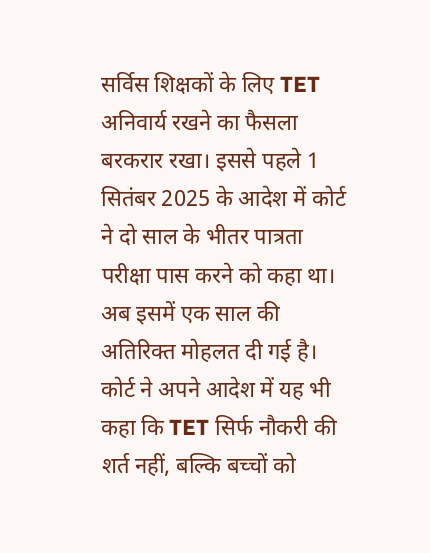सर्विस शिक्षकों के लिए TET अनिवार्य रखने का फैसला बरकरार रखा। इससे पहले 1 सितंबर 2025 के आदेश में कोर्ट ने दो साल के भीतर पात्रता परीक्षा पास करने को कहा था। अब इसमें एक साल की अतिरिक्त मोहलत दी गई है। कोर्ट ने अपने आदेश में यह भी कहा कि TET सिर्फ नौकरी की शर्त नहीं, बल्कि बच्चों को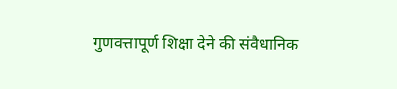गुणवत्तापूर्ण शिक्षा देने की संवैधानिक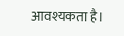आवश्यकता है।